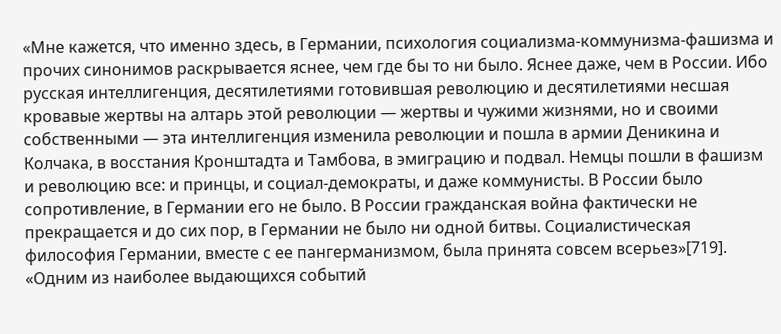«Мне кажется, что именно здесь, в Германии, психология социализма-коммунизма-фашизма и прочих синонимов раскрывается яснее, чем где бы то ни было. Яснее даже, чем в России. Ибо русская интеллигенция, десятилетиями готовившая революцию и десятилетиями несшая кровавые жертвы на алтарь этой революции — жертвы и чужими жизнями, но и своими собственными — эта интеллигенция изменила революции и пошла в армии Деникина и Колчака, в восстания Кронштадта и Тамбова, в эмиграцию и подвал. Немцы пошли в фашизм и революцию все: и принцы, и социал-демократы, и даже коммунисты. В России было сопротивление, в Германии его не было. В России гражданская война фактически не прекращается и до сих пор, в Германии не было ни одной битвы. Социалистическая философия Германии, вместе с ее пангерманизмом, была принята совсем всерьез»[719].
«Одним из наиболее выдающихся событий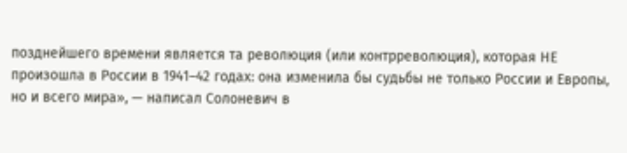позднейшего времени является та революция (или контрреволюция), которая НЕ произошла в России в 1941–42 годах: она изменила бы судьбы не только России и Европы, но и всего мира», — написал Солоневич в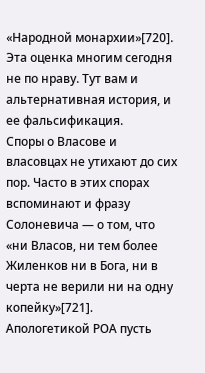«Народной монархии»[720]. Эта оценка многим сегодня не по нраву. Тут вам и альтернативная история, и ее фальсификация.
Споры о Власове и власовцах не утихают до сих пор. Часто в этих спорах вспоминают и фразу Солоневича — о том, что «ни Власов, ни тем более Жиленков ни в Бога, ни в черта не верили ни на одну копейку»[721]. Апологетикой РОА пусть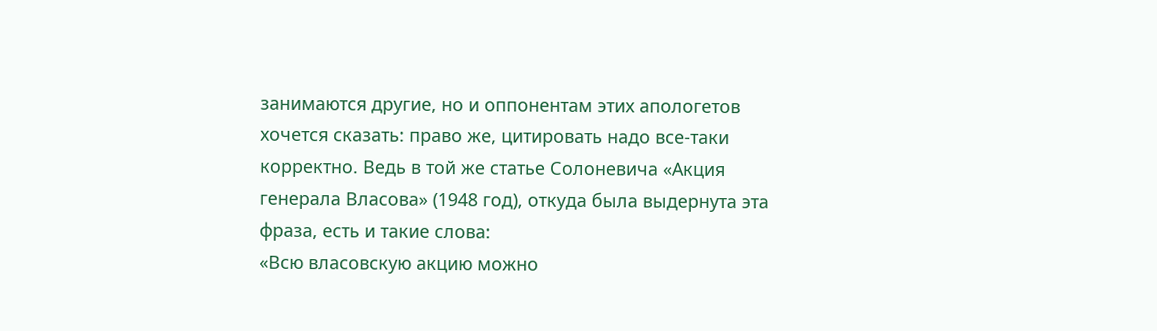занимаются другие, но и оппонентам этих апологетов хочется сказать: право же, цитировать надо все-таки корректно. Ведь в той же статье Солоневича «Акция генерала Власова» (1948 год), откуда была выдернута эта фраза, есть и такие слова:
«Всю власовскую акцию можно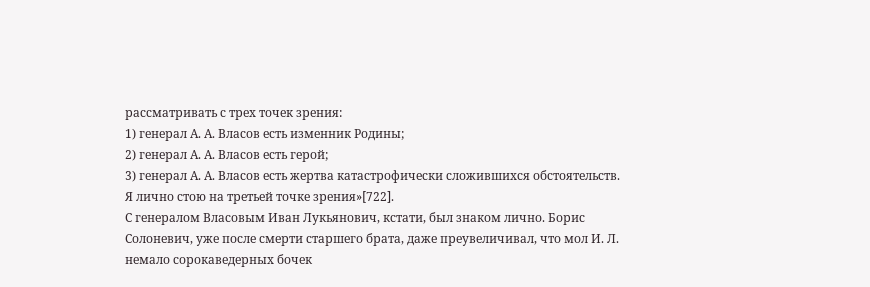рассматривать с трех точек зрения:
1) генерал А. А. Власов есть изменник Родины;
2) генерал А. А. Власов есть герой;
3) генерал А. А. Власов есть жертва катастрофически сложившихся обстоятельств.
Я лично стою на третьей точке зрения»[722].
С генералом Власовым Иван Лукьянович, кстати, был знаком лично. Борис Солоневич, уже после смерти старшего брата, даже преувеличивал, что мол И. Л. немало сорокаведерных бочек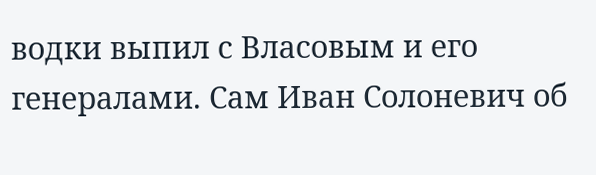водки выпил с Власовым и его генералами. Сам Иван Солоневич об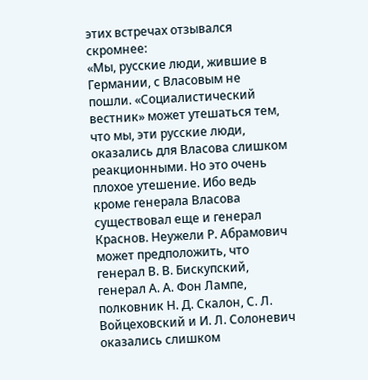этих встречах отзывался скромнее:
«Мы, русские люди, жившие в Германии, с Власовым не пошли. «Социалистический вестник» может утешаться тем, что мы, эти русские люди, оказались для Власова слишком реакционными. Но это очень плохое утешение. Ибо ведь кроме генерала Власова существовал еще и генерал Краснов. Неужели Р. Абрамович может предположить, что генерал В. В. Бискупский, генерал А. А. Фон Лампе, полковник Н. Д. Скалон, С. Л. Войцеховский и И. Л. Солоневич оказались слишком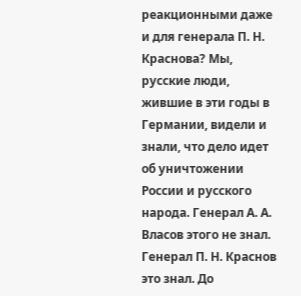реакционными даже и для генерала П. Н. Краснова? Мы, русские люди, жившие в эти годы в Германии, видели и знали, что дело идет об уничтожении России и русского народа. Генерал А. А. Власов этого не знал. Генерал П. Н. Краснов это знал. До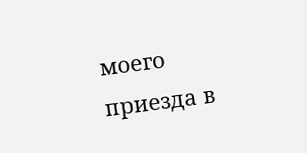моего приезда в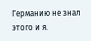Германию не знал этого и я.